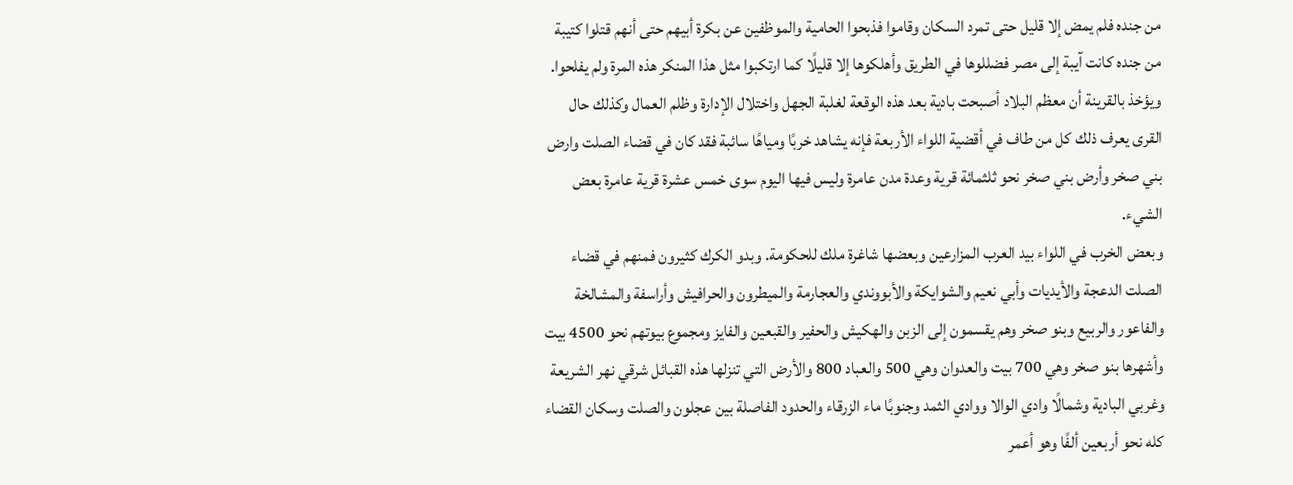من جنده فلم يمض إلا قليل حتى تمرد السكان وقاموا فذبحوا الحامية والموظفين عن بكرة أبيهم حتى أنهم قتلوا كتيبة من جنده كانت آيبة إلى مصر فضللوها في الطريق وأهلكوها إلا قليلًا كما ارتكبوا مثل هذا المنكر هذه المرة ولم يفلحوا.
ويؤخذ بالقرينة أن معظم البلاد أصبحت بادية بعد هذه الوقعة لغلبة الجهل واختلال الإدارة وظلم العمال وكذلك حال القرى يعرف ذلك كل من طاف في أقضية اللواء الأربعة فإنه يشاهد خربًا ومياهًا سائبة فقد كان في قضاء الصلت وارض بني صخر وأرض بني صخر نحو ثلثمائة قرية وعدة مدن عامرة وليس فيها اليوم سوى خمس عشرة قرية عامرة بعض الشيء.
وبعض الخرب في اللواء بيد العرب المزارعين وبعضها شاغرة ملك للحكومة. وبدو الكرك كثيرون فمنهم في قضاء الصلت الدعجة والأيديات وأبي نعيم والشوايكة والأبووندي والعجارمة والميطرون والحرافيش وأراسفة والمشالخة والفاعور والربيع وبنو صخر وهم يقسمون إلى الزبن والهكيش والحفير والقبعين والفايز ومجموع بيوتهم نحو 4500 بيت وأشهرها بنو صخر وهي 700 بيت والعدوان وهي 500 والعباد 800 والأرض التي تنزلها هذه القبائل شرقي نهر الشريعة وغربي البادية وشمالًا وادي الوالا ووادي الثمد وجنوبًا ماء الزرقاء والحدود الفاصلة بين عجلون والصلت وسكان القضاء كله نحو أربعين ألفًا وهو أعمر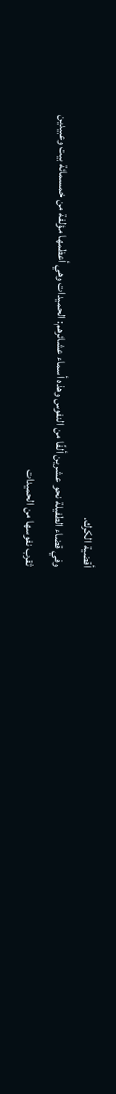أقضية الكرك.
وفي قضاء الطفيلة نحو عشرين ألفًا من النفوس وهذه أسماء عشائرهم: الحميدات وهي أعظمها مؤلفة من خمسمائة بيت وعبيدين ثقرب نفوسها من الحميدات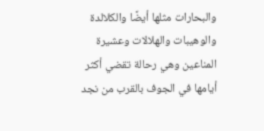والبحارات مثلها أيضًا والكلالدة والوهيبات والهلالات وعشيرة المناعين وهي رحالة تقضي أكثر أيامها في الجوف بالقرب من نجد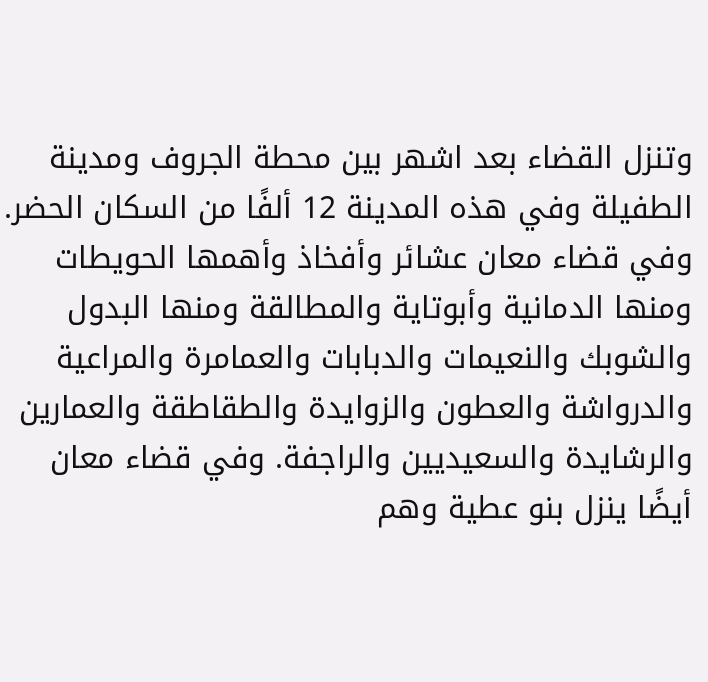وتنزل القضاء بعد اشهر بين محطة الجروف ومدينة الطفيلة وفي هذه المدينة 12 ألفًا من السكان الحضر.
وفي قضاء معان عشائر وأفخاذ وأهمها الحويطات ومنها الدمانية وأبوتاية والمطالقة ومنها البدول والشوبك والنعيمات والدبابات والعمامرة والمراعية والدرواشة والعطون والزوايدة والطقاطقة والعمارين والرشايدة والسعيديين والراجفة. وفي قضاء معان أيضًا ينزل بنو عطية وهم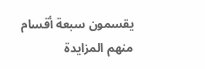يقسمون سبعة أقسام منهم المزايدة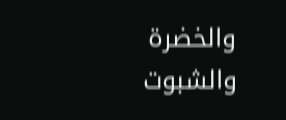والخضرة والشبوت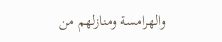والهرامسة ومنازلهم من